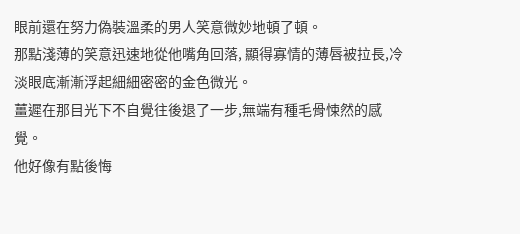眼前還在努力偽裝溫柔的男人笑意微妙地頓了頓。
那點淺薄的笑意迅速地從他嘴角回落, 顯得寡情的薄唇被拉長,冷淡眼底漸漸浮起細細密密的金色微光。
薑遲在那目光下不自覺往後退了一步,無端有種毛骨悚然的感覺。
他好像有點後悔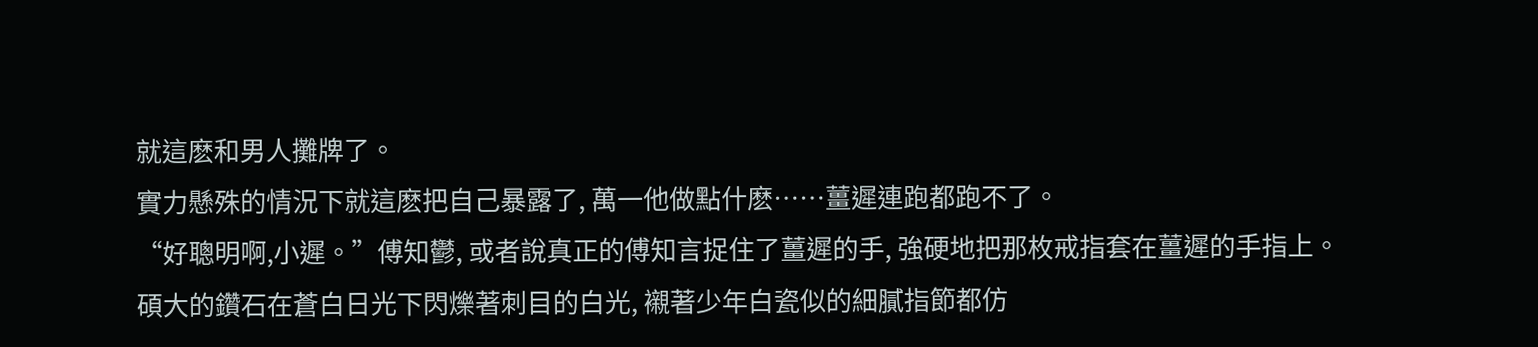就這麽和男人攤牌了。
實力懸殊的情況下就這麽把自己暴露了, 萬一他做點什麽……薑遲連跑都跑不了。
“好聰明啊,小遲。”傅知鬱, 或者說真正的傅知言捉住了薑遲的手, 強硬地把那枚戒指套在薑遲的手指上。
碩大的鑽石在蒼白日光下閃爍著刺目的白光, 襯著少年白瓷似的細膩指節都仿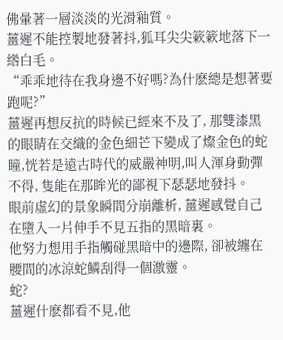佛暈著一層淡淡的光滑釉質。
薑遲不能控製地發著抖,狐耳尖尖簌簌地落下一綹白毛。
“乖乖地待在我身邊不好嗎?為什麽總是想著要跑呢?”
薑遲再想反抗的時候已經來不及了, 那雙漆黑的眼睛在交織的金色細芒下變成了燦金色的蛇瞳,恍若是遠古時代的威嚴神明,叫人渾身動彈不得, 隻能在那眸光的鄙視下瑟瑟地發抖。
眼前虛幻的景象瞬間分崩離析, 薑遲感覺自己在墮入一片伸手不見五指的黑暗裏。
他努力想用手指觸碰黑暗中的邊際, 卻被纏在腰間的冰涼蛇鱗刮得一個激靈。
蛇?
薑遲什麽都看不見,他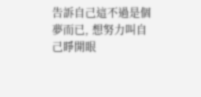告訴自己這不過是個夢而已, 想努力叫自己睜開眼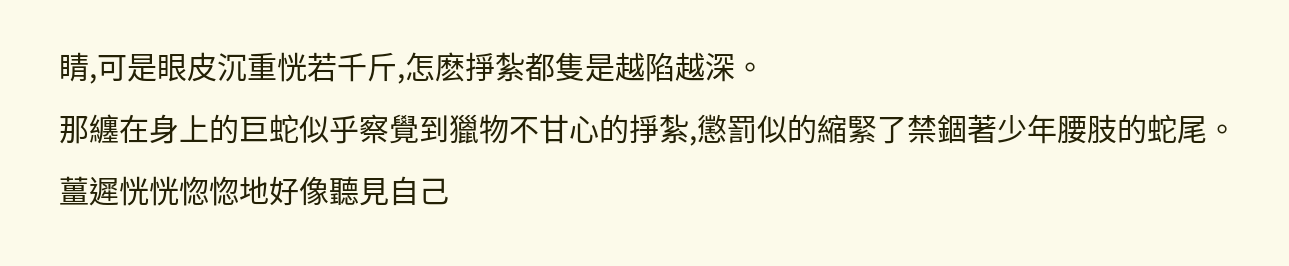睛,可是眼皮沉重恍若千斤,怎麽掙紮都隻是越陷越深。
那纏在身上的巨蛇似乎察覺到獵物不甘心的掙紮,懲罰似的縮緊了禁錮著少年腰肢的蛇尾。
薑遲恍恍惚惚地好像聽見自己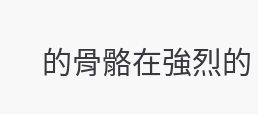的骨骼在強烈的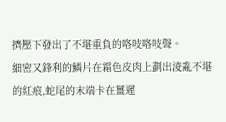擠壓下發出了不堪重負的咯吱咯吱聲。
細密又鋒利的鱗片在霜色皮肉上劃出淩亂不堪的紅痕,蛇尾的末端卡在薑遲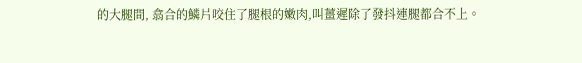的大腿間, 翕合的鱗片咬住了腿根的嫩肉,叫薑遲除了發抖連腿都合不上。